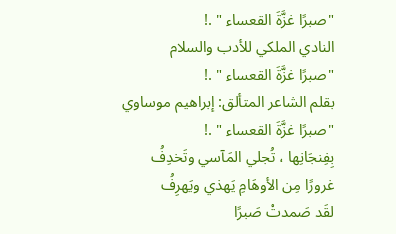"صبرًا غزَّةَ القعساء " .!
النادي الملكي للأدب والسلام
"صبرًا غزَّةَ القعساء " .!
بقلم الشاعر المتألق: إبراهيم موساوي
"صبرًا غزَّةَ القعساء " .!
بِفِنجَانِها ، تُجلي المَآسي وتَخدِفُ
غرورًا مِن الأوهَامِ يَهذي ويَهرِفُ
لقَد صَمدتْ صَبرًا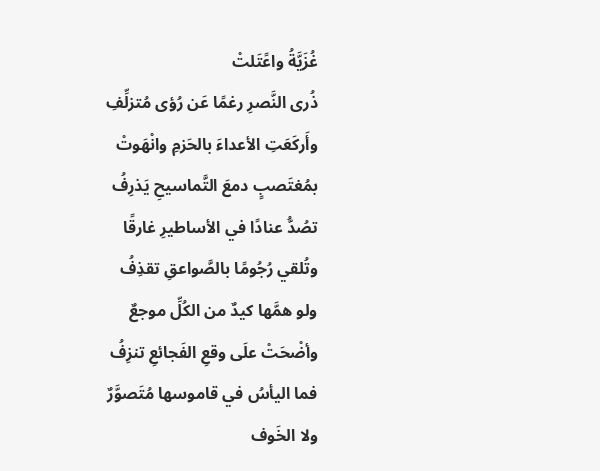غُزَيَّةُ واعًتَلتْ
ذُرى النَّصرِ رغمًا عَن رُؤى مُتزلِّفِ
وأَركَعَتِ الأعداءَ بالحَزمِ وانْهَوتْ
بمُغتَصبٍ دمعَ التَّماسيحِ يَذرِفُ
تصُدُّ عنادًا في الأساطيرِ غارقًا
وتُلقي رُجُومًا بالصَّواعقِ تقذِفُ
ولو همَّها كيدٌ من الكُلِّ موجعٌ
وأضْحَتْ علَى وقعِ الفَجائعِ تنزِفُ
فما اليأسُ في قاموسها مُتَصوَّرٌ
ولا الخَوف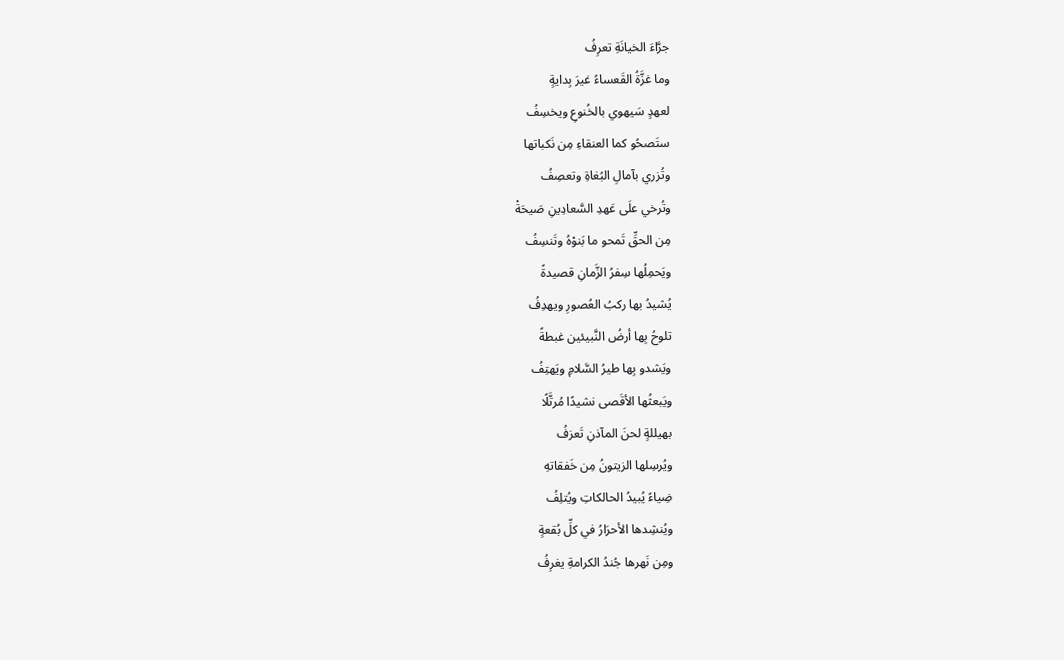جرَّاءَ الخيانَةِ تعرِفُ
وما غزَّةُ القَعساءُ غيرَ بِدايةٍ
لعهدٍ سَيهوي بالخُنوعِ ويخسِفُ
ستَصحُو كما العنقاءِ مِن نَكباتها
وتُزري بآمالِ البُغاةِ وتعصِفُ
وتُرخي علَى عَهدِ السَّعادِينِ صَيحَةْ
مِن الحقِّ تَمحو ما بَنوْهُ وتَنسِفُ
ويَحمِلُها سِفرُ الزَّمانِ قصيدةً
يُشيدُ بها ركبُ العُصورِ ويهدِفُ
تلوحُ بِها أرضُ النَّبيئين غبطةً
ويَشدو بِها طيرُ السَّلامِ ويَهتِفُ
ويَبعثُها الأقَصى نشيدًا مُرتَّلًا
بهيللةٍ لحنَ المآذنِ تَعزفُ
ويُرسِلها الزيتونُ مِن خَفقاتهِ
ضِياءً يُبيدُ الحالكاتِ ويُتلِفُ
ويُنشِدها الأحرَارُ في كلِّ بُقعةٍ
ومِن نَهرها جُندُ الكرامةِ يغرِفُ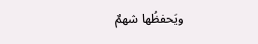ويَحفظُها شهمٌ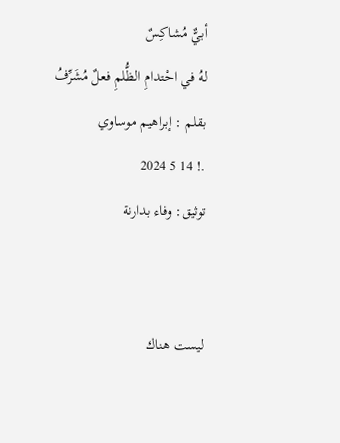أبيٌّ مُشاكِسٌ
لهُ في احْتدامِ الظُّلمِ فعلٌ مُشَرِّفُ
بقلم : إبراهيم موساوي
.! 14 5 2024
توثيق: وفاء بدارنة


ليست هناك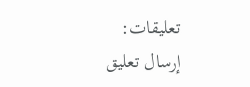تعليقات:
إرسال تعليق